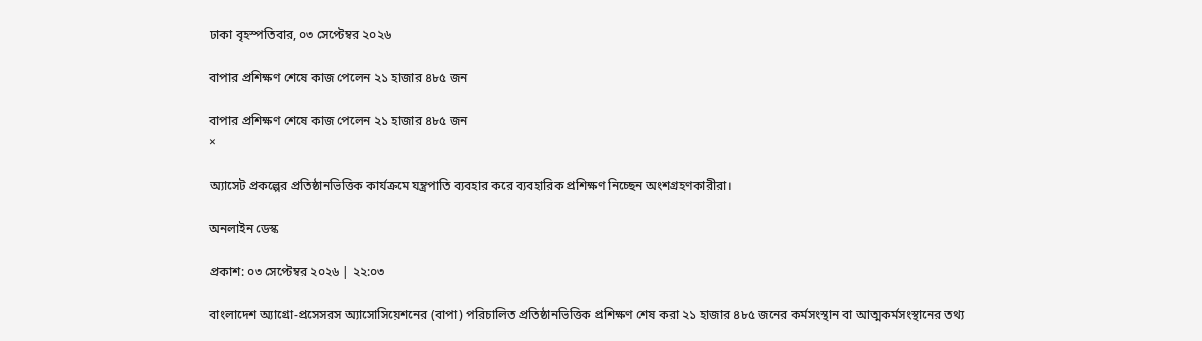ঢাকা বৃহস্পতিবার, ০৩ সেপ্টেম্বর ২০২৬

বাপার প্রশিক্ষণ শেষে কাজ পেলেন ২১ হাজার ৪৮৫ জন

বাপার প্রশিক্ষণ শেষে কাজ পেলেন ২১ হাজার ৪৮৫ জন
×

অ্যাসেট প্রকল্পের প্রতিষ্ঠানভিত্তিক কার্যক্রমে যন্ত্রপাতি ব্যবহার করে ব্যবহারিক প্রশিক্ষণ নিচ্ছেন অংশগ্রহণকারীরা।

অনলাইন ডেস্ক

প্রকাশ: ০৩ সেপ্টেম্বর ২০২৬ | ২২:০৩

বাংলাদেশ অ্যাগ্রো-প্রসেসরস অ্যাসোসিয়েশনের (বাপা) পরিচালিত প্রতিষ্ঠানভিত্তিক প্রশিক্ষণ শেষ করা ২১ হাজার ৪৮৫ জনের কর্মসংস্থান বা আত্মকর্মসংস্থানের তথ্য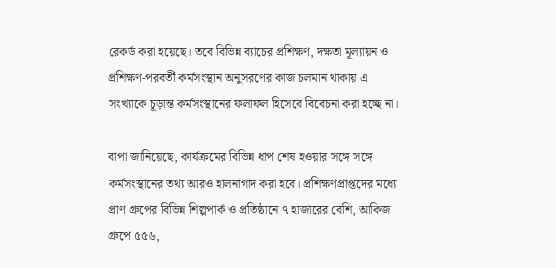রেকর্ড করা হয়েছে। তবে বিভিন্ন ব্যাচের প্রশিক্ষণ, দক্ষতা মূল্যায়ন ও প্রশিক্ষণ-পরবর্তী কর্মসংস্থান অনুসরণের কাজ চলমান থাকায় এ সংখ্যাকে চূড়ান্ত কর্মসংস্থানের ফলাফল হিসেবে বিবেচনা করা হচ্ছে না।

বাপা জানিয়েছে, কার্যক্রমের বিভিন্ন ধাপ শেষ হওয়ার সঙ্গে সঙ্গে কর্মসংস্থানের তথ্য আরও হালনাগাদ করা হবে। প্রশিক্ষণপ্রাপ্তদের মধ্যে প্রাণ গ্রুপের বিভিন্ন শিল্পপার্ক ও প্রতিষ্ঠানে ৭ হাজারের বেশি, আকিজ গ্রুপে ৫৫৬,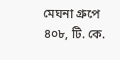মেঘনা গ্রুপে ৪০৮, টি. কে.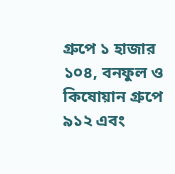গ্রুপে ১ হাজার ১০৪, বনফুল ও কিষোয়ান গ্রুপে ৯১২ এবং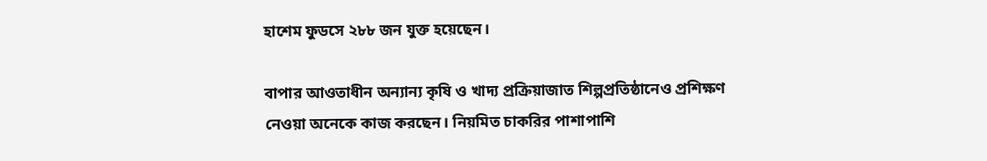হাশেম ফুডসে ২৮৮ জন যুক্ত হয়েছেন।

বাপার আওতাধীন অন্যান্য কৃষি ও খাদ্য প্রক্রিয়াজাত শিল্পপ্রতিষ্ঠানেও প্রশিক্ষণ নেওয়া অনেকে কাজ করছেন। নিয়মিত চাকরির পাশাপাশি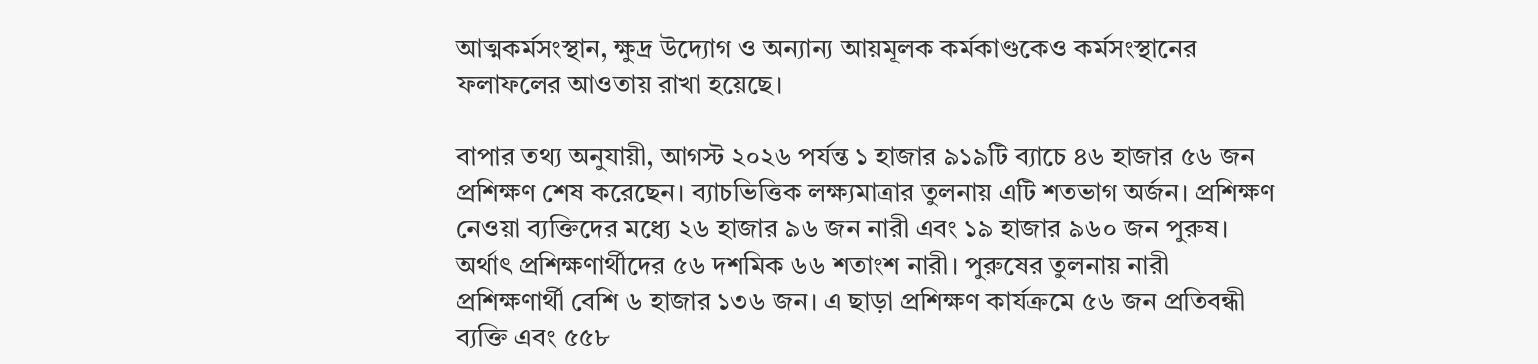আত্মকর্মসংস্থান, ক্ষুদ্র উদ্যোগ ও অন্যান্য আয়মূলক কর্মকাণ্ডকেও কর্মসংস্থানের ফলাফলের আওতায় রাখা হয়েছে।

বাপার তথ্য অনুযায়ী, আগস্ট ২০২৬ পর্যন্ত ১ হাজার ৯১৯টি ব্যাচে ৪৬ হাজার ৫৬ জন প্রশিক্ষণ শেষ করেছেন। ব্যাচভিত্তিক লক্ষ্যমাত্রার তুলনায় এটি শতভাগ অর্জন। প্রশিক্ষণ নেওয়া ব্যক্তিদের মধ্যে ২৬ হাজার ৯৬ জন নারী এবং ১৯ হাজার ৯৬০ জন পুরুষ। অর্থাৎ প্রশিক্ষণার্থীদের ৫৬ দশমিক ৬৬ শতাংশ নারী। পুরুষের তুলনায় নারী প্রশিক্ষণার্থী বেশি ৬ হাজার ১৩৬ জন। এ ছাড়া প্রশিক্ষণ কার্যক্রমে ৫৬ জন প্রতিবন্ধী ব্যক্তি এবং ৫৫৮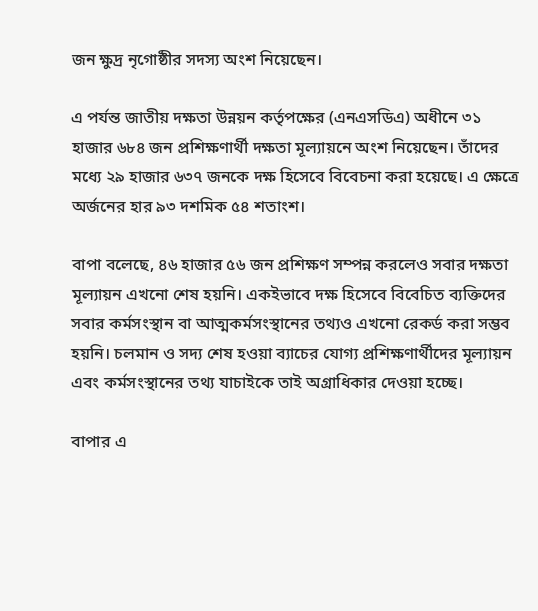জন ক্ষুদ্র নৃগোষ্ঠীর সদস্য অংশ নিয়েছেন।

এ পর্যন্ত জাতীয় দক্ষতা উন্নয়ন কর্তৃপক্ষের (এনএসডিএ) অধীনে ৩১ হাজার ৬৮৪ জন প্রশিক্ষণার্থী দক্ষতা মূল্যায়নে অংশ নিয়েছেন। তাঁদের মধ্যে ২৯ হাজার ৬৩৭ জনকে দক্ষ হিসেবে বিবেচনা করা হয়েছে। এ ক্ষেত্রে অর্জনের হার ৯৩ দশমিক ৫৪ শতাংশ।

বাপা বলেছে, ৪৬ হাজার ৫৬ জন প্রশিক্ষণ সম্পন্ন করলেও সবার দক্ষতা মূল্যায়ন এখনো শেষ হয়নি। একইভাবে দক্ষ হিসেবে বিবেচিত ব্যক্তিদের সবার কর্মসংস্থান বা আত্মকর্মসংস্থানের তথ্যও এখনো রেকর্ড করা সম্ভব হয়নি। চলমান ও সদ্য শেষ হওয়া ব্যাচের যোগ্য প্রশিক্ষণার্থীদের মূল্যায়ন এবং কর্মসংস্থানের তথ্য যাচাইকে তাই অগ্রাধিকার দেওয়া হচ্ছে।

বাপার এ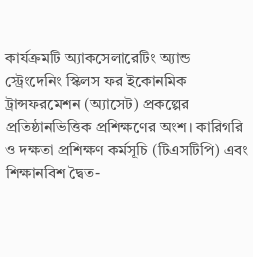কার্যক্রমটি অ্যাকসেলারেটিং অ্যান্ড স্ট্রেংদেনিং স্কিলস ফর ইকোনমিক ট্রান্সফরমেশন (অ্যাসেট) প্রকল্পের প্রতিষ্ঠানভিত্তিক প্রশিক্ষণের অংশ। কারিগরি ও দক্ষতা প্রশিক্ষণ কর্মসূচি (টিএসটিপি) এবং শিক্ষানবিশ দ্বৈত-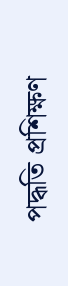পদ্ধতি প্রশিক্ষণ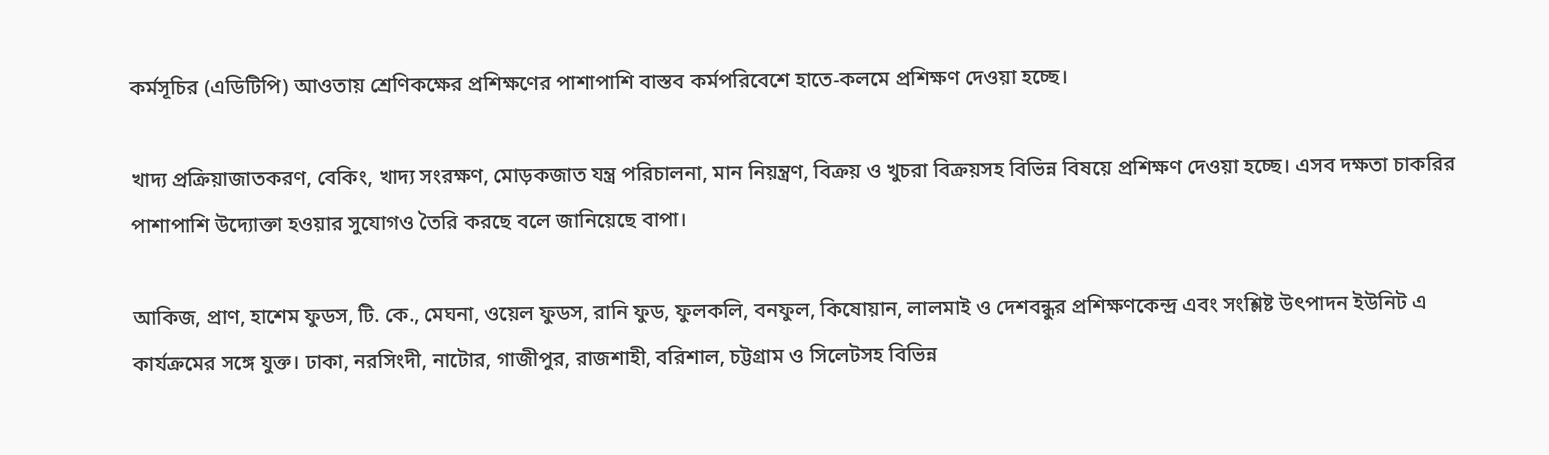কর্মসূচির (এডিটিপি) আওতায় শ্রেণিকক্ষের প্রশিক্ষণের পাশাপাশি বাস্তব কর্মপরিবেশে হাতে-কলমে প্রশিক্ষণ দেওয়া হচ্ছে।

খাদ্য প্রক্রিয়াজাতকরণ, বেকিং, খাদ্য সংরক্ষণ, মোড়কজাত যন্ত্র পরিচালনা, মান নিয়ন্ত্রণ, বিক্রয় ও খুচরা বিক্রয়সহ বিভিন্ন বিষয়ে প্রশিক্ষণ দেওয়া হচ্ছে। এসব দক্ষতা চাকরির পাশাপাশি উদ্যোক্তা হওয়ার সুযোগও তৈরি করছে বলে জানিয়েছে বাপা।

আকিজ, প্রাণ, হাশেম ফুডস, টি. কে., মেঘনা, ওয়েল ফুডস, রানি ফুড, ফুলকলি, বনফুল, কিষোয়ান, লালমাই ও দেশবন্ধুর প্রশিক্ষণকেন্দ্র এবং সংশ্লিষ্ট উৎপাদন ইউনিট এ কার্যক্রমের সঙ্গে যুক্ত। ঢাকা, নরসিংদী, নাটোর, গাজীপুর, রাজশাহী, বরিশাল, চট্টগ্রাম ও সিলেটসহ বিভিন্ন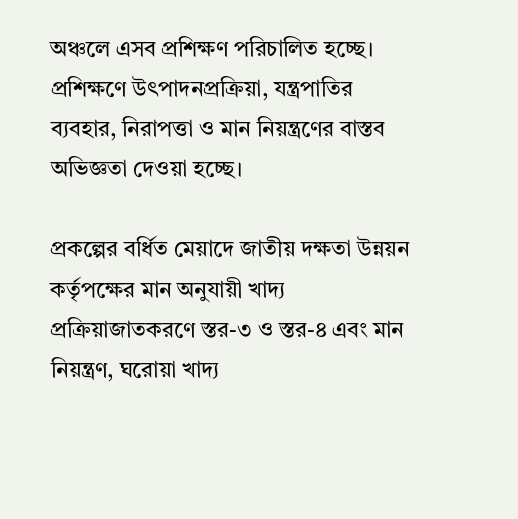অঞ্চলে এসব প্রশিক্ষণ পরিচালিত হচ্ছে। প্রশিক্ষণে উৎপাদনপ্রক্রিয়া, যন্ত্রপাতির ব্যবহার, নিরাপত্তা ও মান নিয়ন্ত্রণের বাস্তব অভিজ্ঞতা দেওয়া হচ্ছে।

প্রকল্পের বর্ধিত মেয়াদে জাতীয় দক্ষতা উন্নয়ন কর্তৃপক্ষের মান অনুযায়ী খাদ্য প্রক্রিয়াজাতকরণে স্তর-৩ ও স্তর-৪ এবং মান নিয়ন্ত্রণ, ঘরোয়া খাদ্য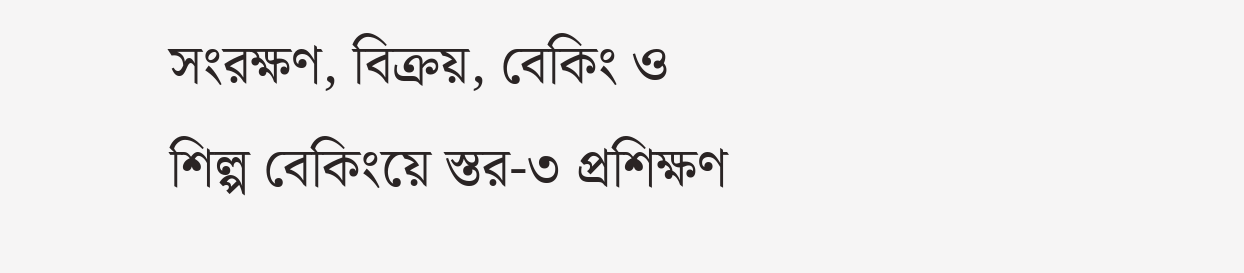সংরক্ষণ, বিক্রয়, বেকিং ও শিল্প বেকিংয়ে স্তর-৩ প্রশিক্ষণ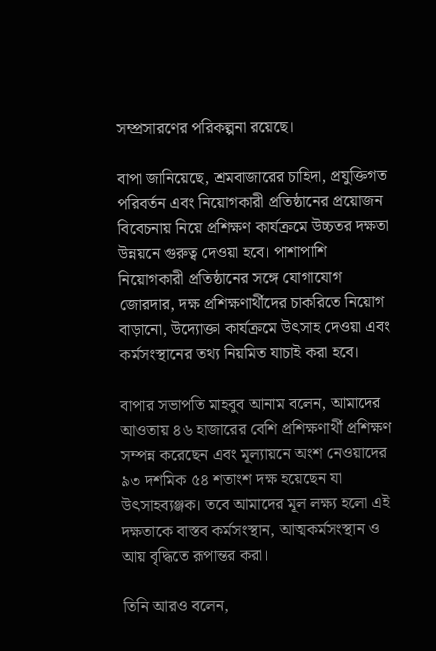সম্প্রসারণের পরিকল্পনা রয়েছে।

বাপা জানিয়েছে, শ্রমবাজারের চাহিদা, প্রযুক্তিগত পরিবর্তন এবং নিয়োগকারী প্রতিষ্ঠানের প্রয়োজন বিবেচনায় নিয়ে প্রশিক্ষণ কার্যক্রমে উচ্চতর দক্ষতা উন্নয়নে গুরুত্ব দেওয়া হবে। পাশাপাশি নিয়োগকারী প্রতিষ্ঠানের সঙ্গে যোগাযোগ জোরদার, দক্ষ প্রশিক্ষণার্থীদের চাকরিতে নিয়োগ বাড়ানো, উদ্যোক্তা কার্যক্রমে উৎসাহ দেওয়া এবং কর্মসংস্থানের তথ্য নিয়মিত যাচাই করা হবে।

বাপার সভাপতি মাহবুব আনাম বলেন, আমাদের আওতায় ৪৬ হাজারের বেশি প্রশিক্ষণার্থী প্রশিক্ষণ সম্পন্ন করেছেন এবং মূল্যায়নে অংশ নেওয়াদের ৯৩ দশমিক ৫৪ শতাংশ দক্ষ হয়েছেন যা উৎসাহব্যঞ্জক। তবে আমাদের মূল লক্ষ্য হলো এই দক্ষতাকে বাস্তব কর্মসংস্থান, আত্মকর্মসংস্থান ও আয় বৃদ্ধিতে রূপান্তর করা।

তিনি আরও বলেন,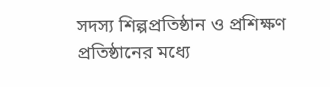সদস্য শিল্পপ্রতিষ্ঠান ও প্রশিক্ষণ প্রতিষ্ঠানের মধ্যে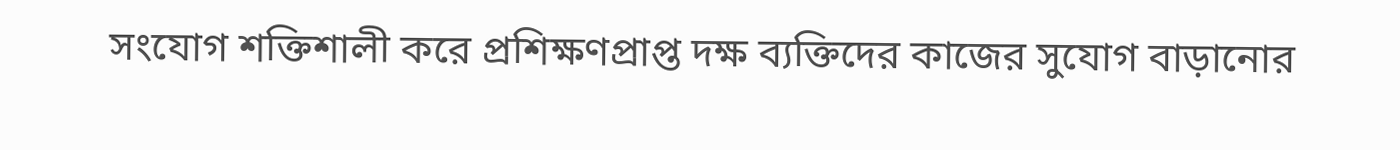সংযোগ শক্তিশালী করে প্রশিক্ষণপ্রাপ্ত দক্ষ ব্যক্তিদের কাজের সুযোগ বাড়ানোর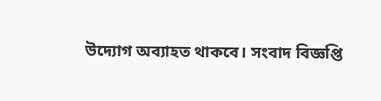উদ্যোগ অব্যাহত থাকবে। সংবাদ বিজ্ঞপ্তি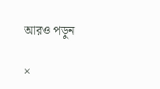আরও পড়ুন

×